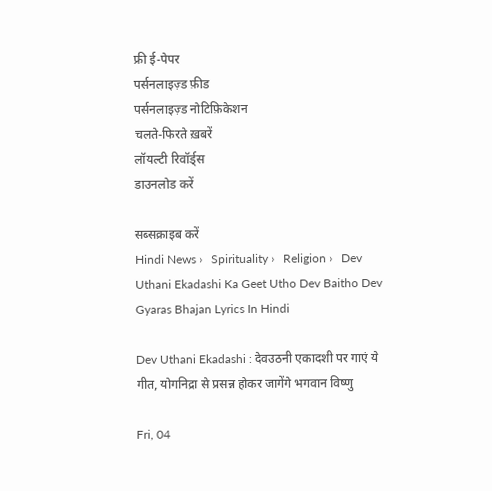फ्री ई-पेपर
पर्सनलाइज़्ड फ़ीड
पर्सनलाइज़्ड नोटिफ़िकेशन
चलते-फिरते ख़बरें
लॉयल्टी रिवॉर्ड्स
डाउनलोड करें

सब्सक्राइब करें
Hindi News ›   Spirituality ›   Religion ›   Dev Uthani Ekadashi Ka Geet Utho Dev Baitho Dev Gyaras Bhajan Lyrics In Hindi

Dev Uthani Ekadashi : देवउठनी एकादशी पर गाएं ये गीत, योगनिद्रा से प्रसन्न होकर जागेंगे भगवान विष्णु

Fri, 04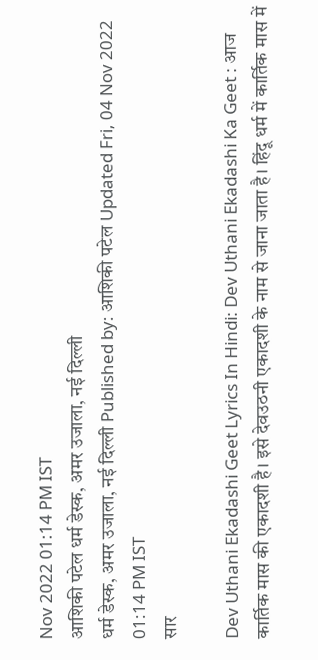Nov 2022 01:14 PM IST
आशिकी पटेल धर्म डेस्क, अमर उजाला, नई दिल्ली
धर्म डेस्क, अमर उजाला, नई दिल्ली Published by: आशिकी पटेल Updated Fri, 04 Nov 2022 01:14 PM IST
सार

Dev Uthani Ekadashi Geet Lyrics In Hindi: Dev Uthani Ekadashi Ka Geet : आज कार्तिक मास की एकादशी है। इसे देवउठनी एकादशी के नाम से जाना जाता है। हिंदू धर्म में कार्तिक मास में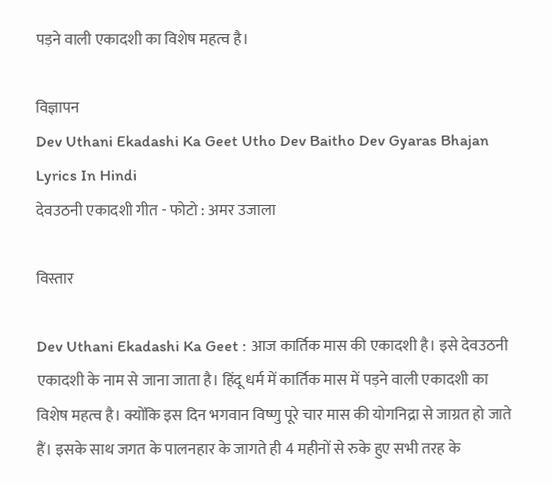पड़ने वाली एकादशी का विशेष महत्व है।

विज्ञापन
Dev Uthani Ekadashi Ka Geet Utho Dev Baitho Dev Gyaras Bhajan Lyrics In Hindi
देवउठनी एकादशी गीत - फोटो : अमर उजाला

विस्तार

Dev Uthani Ekadashi Ka Geet : आज कार्तिक मास की एकादशी है। इसे देवउठनी एकादशी के नाम से जाना जाता है। हिंदू धर्म में कार्तिक मास में पड़ने वाली एकादशी का विशेष महत्व है। क्योंकि इस दिन भगवान विष्णु पूरे चार मास की योगनिद्रा से जाग्रत हो जाते हैं। इसके साथ जगत के पालनहार के जागते ही 4 महीनों से रुके हुए सभी तरह के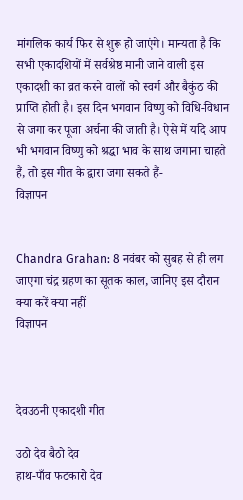मांगलिक कार्य फिर से शुरू हो जाएंगे। मान्यता है कि सभी एकादशियों में सर्वश्रेष्ठ मानी जाने वाली इस एकादशी का व्रत करने वालों को स्वर्ग और बैकुंठ की प्राप्ति होती है। इस दिन भगवान विष्णु को विधि-विधान से जगा कर पूजा अर्चना की जाती है। ऐसे में यदि आप भी भगवान विष्णु को श्रद्धा भाव के साथ जगाना चाहते हैं, तो इस गीत के द्वारा जगा सकते हैं-
विज्ञापन


Chandra Grahan: 8 नवंबर को सुबह से ही लग जाएगा चंद्र ग्रहण का सूतक काल, जानिए इस दौरान क्या करें क्या नहीं
विज्ञापन



देवउठनी एकादशी गीत

उठो देव बैठो देव
हाथ-पाँव फटकारो देव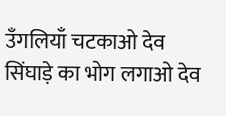उँगलियाँ चटकाओ देव
सिंघाड़े का भोग लगाओ देव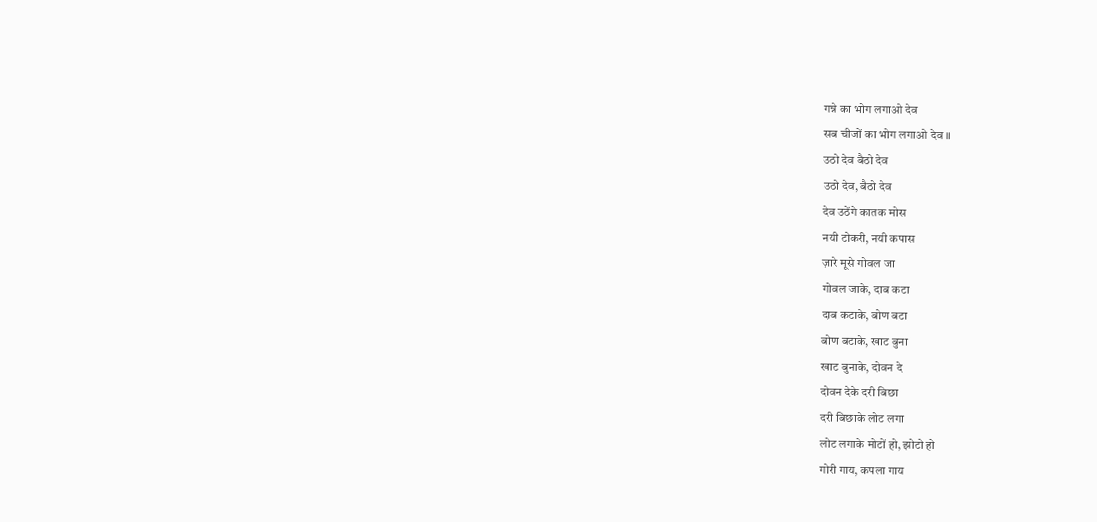गन्ने का भोग लगाओ देव
सब चीजों का भोग लगाओ देव ॥
उठो देव बैठो देव
उठो देव, बैठो देव
देव उठेंगे कातक मोस
नयी टोकरी, नयी कपास
ज़ारे मूसे गोवल जा
गोवल जाके, दाब कटा
दाब कटाके, बोण बटा
बोण बटाके, खाट बुना
खाट बुनाके, दोवन दे
दोवन देके दरी बिछा
दरी बिछाके लोट लगा
लोट लगाके मोटों हो, झोटो हो
गोरी गाय, कपला गाय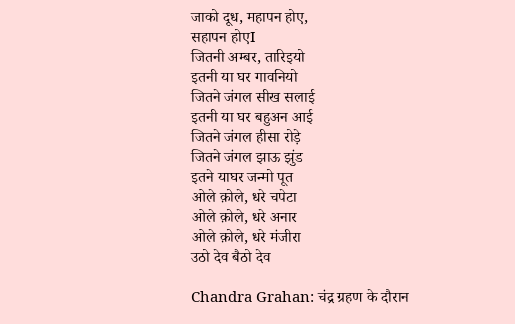जाको दूध, महापन होए,
सहापन होएI
जितनी अम्बर, तारिइयो
इतनी या घर गावनियो
जितने जंगल सीख सलाई
इतनी या घर बहुअन आई
जितने जंगल हीसा रोड़े
जितने जंगल झाऊ झुंड
इतने याघर जन्मो पूत
ओले क़ोले, धरे चपेटा
ओले क़ोले, धरे अनार
ओले क़ोले, धरे मंजीरा
उठो देव बैठो देव

Chandra Grahan: चंद्र ग्रहण के दौरान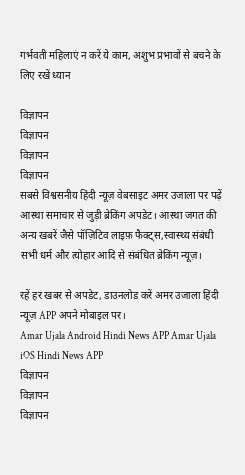गर्भवती महिलाएं न करें ये काम, अशुभ प्रभावों से बचने के लिए रखें ध्यान

विज्ञापन
विज्ञापन
विज्ञापन
विज्ञापन
सबसे विश्वसनीय हिंदी न्यूज़ वेबसाइट अमर उजाला पर पढ़ें आस्था समाचार से जुड़ी ब्रेकिंग अपडेट। आस्था जगत की अन्य खबरें जैसे पॉज़िटिव लाइफ़ फैक्ट्स,स्वास्थ्य संबंधी सभी धर्म और त्योहार आदि से संबंधित ब्रेकिंग न्यूज़।

रहें हर खबर से अपडेट, डाउनलोड करें अमर उजाला हिंदी न्यूज़ APP अपने मोबाइल पर।
Amar Ujala Android Hindi News APP Amar Ujala iOS Hindi News APP
विज्ञापन
विज्ञापन
विज्ञापन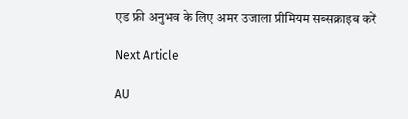एड फ्री अनुभव के लिए अमर उजाला प्रीमियम सब्सक्राइब करें

Next Article

AU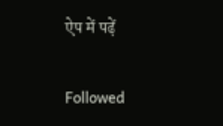ऐप में पढ़ें

Followed